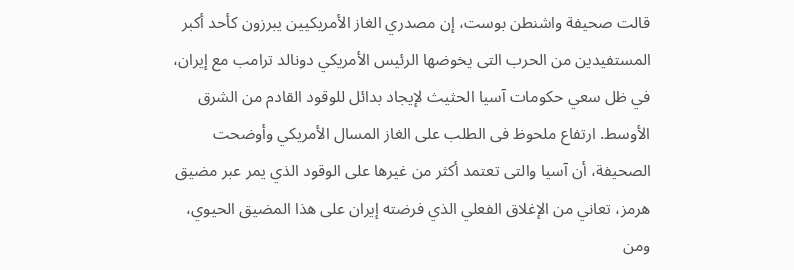قالت صحيفة واشنطن بوست، إن مصدري الغاز الأمريكيين يبرزون كأحد أكبر المستفيدين من الحرب التى يخوضها الرئيس الأمريكي دونالد ترامب مع إيران، في ظل سعي حكومات آسيا الحثيث لإيجاد بدائل للوقود القادم من الشرق الأوسط. ارتفاع ملحوظ فى الطلب على الغاز المسال الأمريكي وأوضحت الصحيفة، أن آسيا والتى تعتمد أكثر من غيرها على الوقود الذي يمر عبر مضيق هرمز، تعاني من الإغلاق الفعلي الذي فرضته إيران على هذا المضيق الحيوي، ومن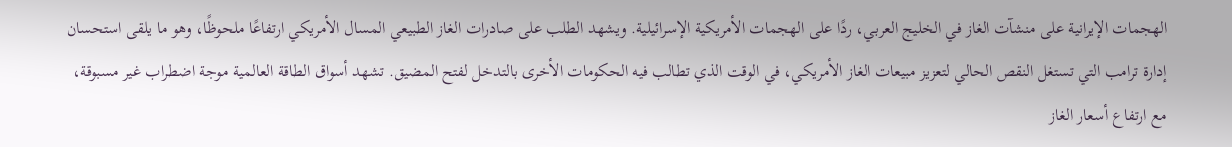الهجمات الإيرانية على منشآت الغاز في الخليج العربي، ردًا على الهجمات الأمريكية الإسرائيلية. ويشهد الطلب على صادرات الغاز الطبيعي المسال الأمريكي ارتفاعًا ملحوظًا، وهو ما يلقى استحسان إدارة ترامب التي تستغل النقص الحالي لتعزيز مبيعات الغاز الأمريكي، في الوقت الذي تطالب فيه الحكومات الأخرى بالتدخل لفتح المضيق. تشهد أسواق الطاقة العالمية موجة اضطراب غير مسبوقة، مع ارتفاع أسعار الغاز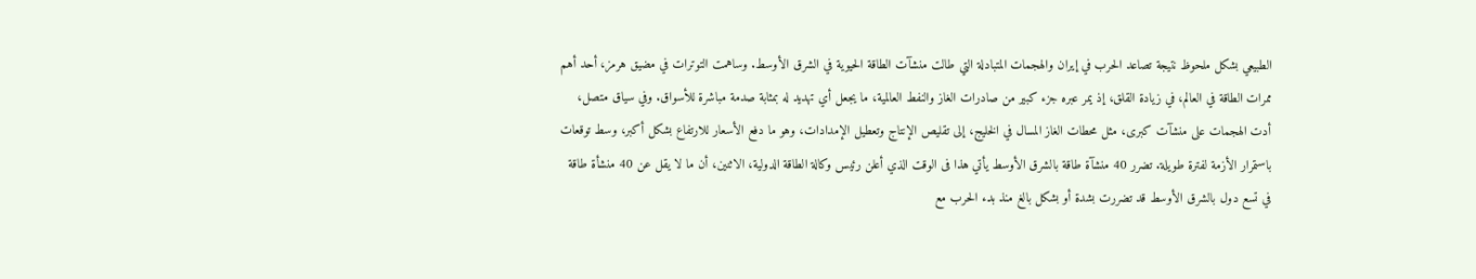الطبيعي بشكل ملحوظ نتيجة تصاعد الحرب في إيران والهجمات المتبادلة التي طالت منشآت الطاقة الحيوية في الشرق الأوسط. وساهمت التوترات في مضيق هرمز، أحد أهم ممرات الطاقة في العالم، في زيادة القلق، إذ يمر عبره جزء كبير من صادرات الغاز والنفط العالمية، ما يجعل أي تهديد له بمثابة صدمة مباشرة للأسواق. وفي سياق متصل، أدت الهجمات على منشآت كبرى، مثل محطات الغاز المسال في الخليج، إلى تقليص الإنتاج وتعطيل الإمدادات، وهو ما دفع الأسعار للارتفاع بشكل أكبر، وسط توقعات باستمرار الأزمة لفترة طويلة. تضرر 40 منشآة طاقة بالشرق الأوسط يأتي هذا فى الوقت الذي أعلن رئيس وكالة الطاقة الدولية، الاثنين، أن ما لا يقل عن 40 منشأة طاقة في تسع دول بالشرق الأوسط قد تضررت بشدة أو بشكل بالغ منذ بدء الحرب مع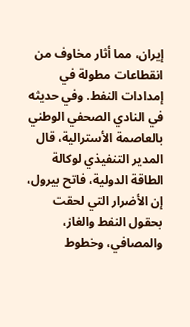إيران، مما أثار مخاوف من انقطاعات مطولة في إمدادات النفط. وفي حديثه في النادي الصحفي الوطني بالعاصمة الأسترالية، قال المدير التنفيذي لوكالة الطاقة الدولية، فاتح بيرول، إن الأضرار التي لحقت بحقول النفط والغاز، والمصافي، وخطوط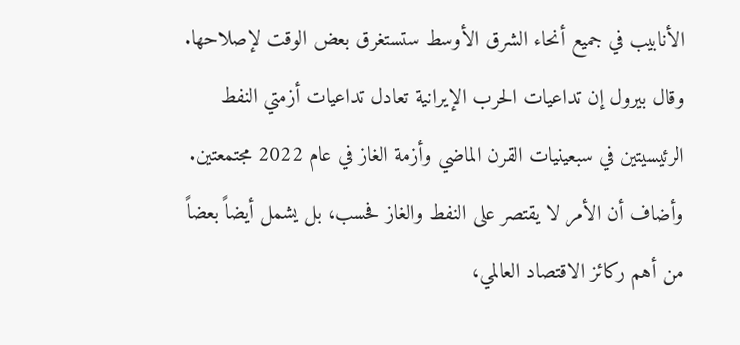الأنابيب في جميع أنحاء الشرق الأوسط ستستغرق بعض الوقت لإصلاحها. وقال بيرول إن تداعيات الحرب الإيرانية تعادل تداعيات أزمتي النفط الرئيسيتين في سبعينيات القرن الماضي وأزمة الغاز في عام 2022 مجتمعتين. وأضاف أن الأمر لا يقتصر على النفط والغاز فحسب، بل يشمل أيضاً بعضاً من أهم ركائز الاقتصاد العالمي،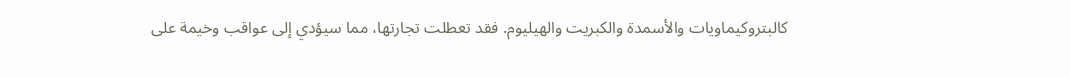كالبتروكيماويات والأسمدة والكبريت والهيليوم. فقد تعطلت تجارتها، مما سيؤدي إلى عواقب وخيمة على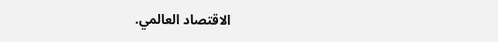الاقتصاد العالمي.